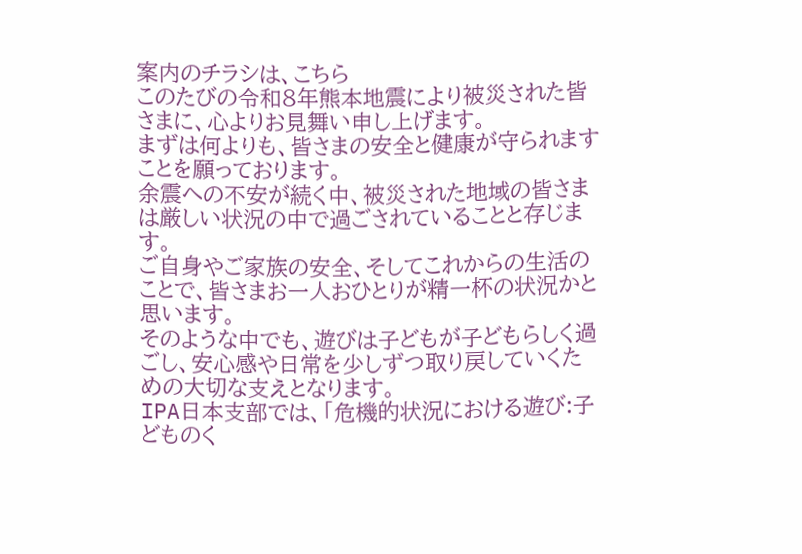案内のチラシは、こちら
このたびの令和8年熊本地震により被災された皆さまに、心よりお見舞い申し上げます。
まずは何よりも、皆さまの安全と健康が守られますことを願っております。
余震への不安が続く中、被災された地域の皆さまは厳しい状況の中で過ごされていることと存じます。
ご自身やご家族の安全、そしてこれからの生活のことで、皆さまお一人おひとりが精一杯の状況かと思います。
そのような中でも、遊びは子どもが子どもらしく過ごし、安心感や日常を少しずつ取り戻していくための大切な支えとなります。
IPA日本支部では、「危機的状況における遊び:子どものく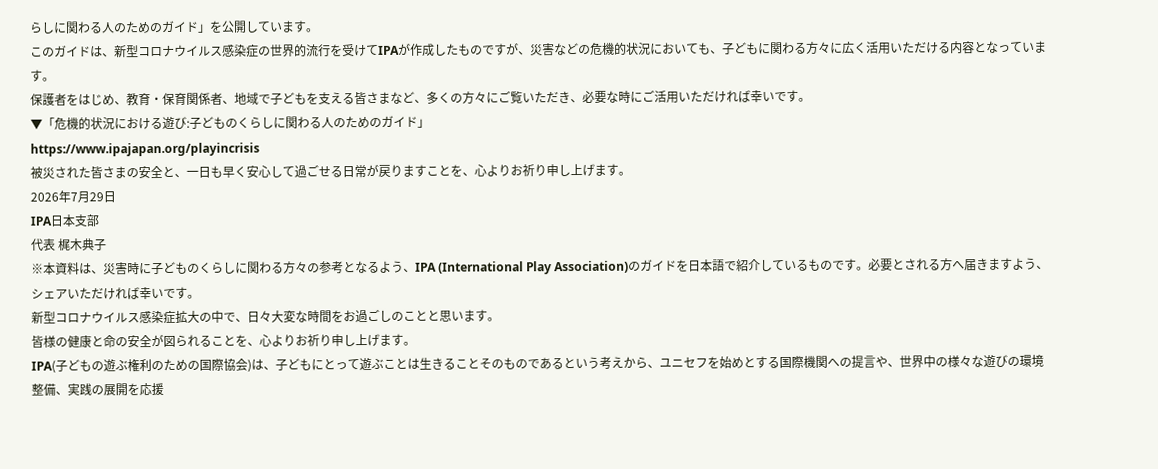らしに関わる人のためのガイド」を公開しています。
このガイドは、新型コロナウイルス感染症の世界的流行を受けてIPAが作成したものですが、災害などの危機的状況においても、子どもに関わる方々に広く活用いただける内容となっています。
保護者をはじめ、教育・保育関係者、地域で子どもを支える皆さまなど、多くの方々にご覧いただき、必要な時にご活用いただければ幸いです。
▼「危機的状況における遊び:子どものくらしに関わる人のためのガイド」
https://www.ipajapan.org/playincrisis
被災された皆さまの安全と、一日も早く安心して過ごせる日常が戻りますことを、心よりお祈り申し上げます。
2026年7月29日
IPA日本支部
代表 梶木典子
※本資料は、災害時に子どものくらしに関わる方々の参考となるよう、IPA (International Play Association)のガイドを日本語で紹介しているものです。必要とされる方へ届きますよう、シェアいただければ幸いです。
新型コロナウイルス感染症拡大の中で、日々大変な時間をお過ごしのことと思います。
皆様の健康と命の安全が図られることを、心よりお祈り申し上げます。
IPA(子どもの遊ぶ権利のための国際協会)は、子どもにとって遊ぶことは生きることそのものであるという考えから、ユニセフを始めとする国際機関への提言や、世界中の様々な遊びの環境整備、実践の展開を応援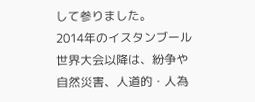して参りました。
2014年のイスタンブール世界大会以降は、紛争や自然災害、人道的・人為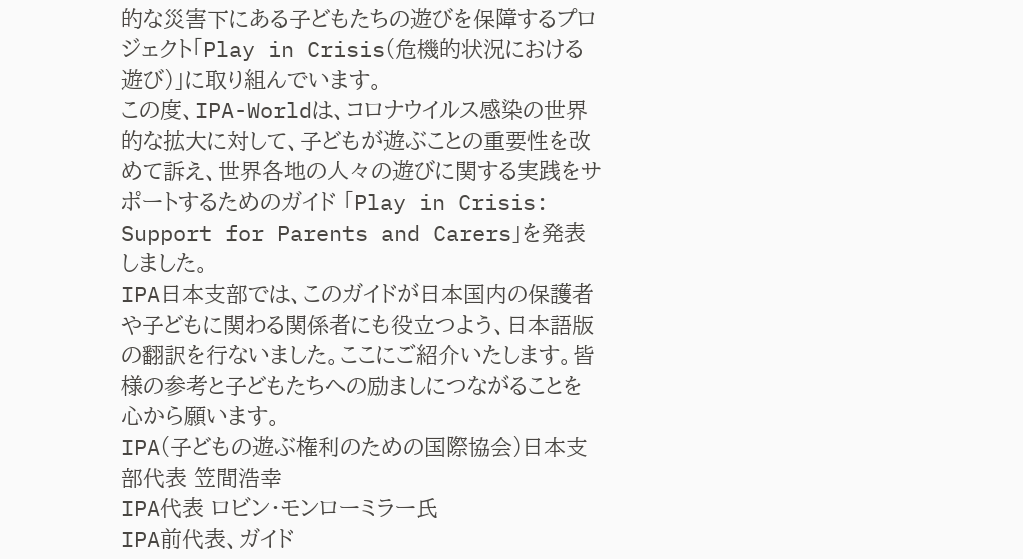的な災害下にある子どもたちの遊びを保障するプロジェクト「Play in Crisis(危機的状況における遊び)」に取り組んでいます。
この度、IPA-Worldは、コロナウイルス感染の世界的な拡大に対して、子どもが遊ぶことの重要性を改めて訴え、世界各地の人々の遊びに関する実践をサポートするためのガイド 「Play in Crisis: Support for Parents and Carers」を発表しました。
IPA日本支部では、このガイドが日本国内の保護者や子どもに関わる関係者にも役立つよう、日本語版の翻訳を行ないました。ここにご紹介いたします。皆様の参考と子どもたちへの励ましにつながることを心から願います。
IPA(子どもの遊ぶ権利のための国際協会)日本支部代表 笠間浩幸
IPA代表 ロビン・モンローミラー氏
IPA前代表、ガイド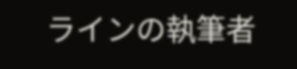ラインの執筆者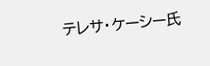テレサ・ケーシー氏